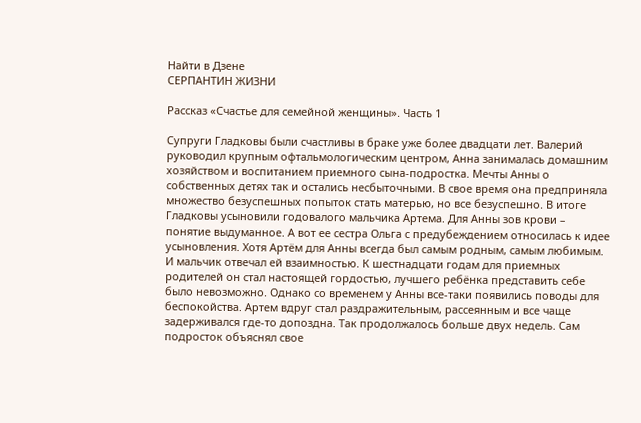Найти в Дзене
СЕРПАНТИН ЖИЗНИ

Рассказ «Счастье для семейной женщины». Часть 1

Супруги Гладковы были счастливы в браке уже более двадцати лет. Валерий руководил крупным офтальмологическим центром, Анна занималась домашним хозяйством и воспитанием приемного сына-подростка. Мечты Анны о собственных детях так и остались несбыточными. В свое время она предприняла множество безуспешных попыток стать матерью, но все безуспешно. В итоге Гладковы усыновили годовалого мальчика Артема. Для Анны зов крови – понятие выдуманное. А вот ее сестра Ольга с предубеждением относилась к идее усыновления. Хотя Артём для Анны всегда был самым родным, самым любимым. И мальчик отвечал ей взаимностью. К шестнадцати годам для приемных родителей он стал настоящей гордостью, лучшего ребёнка представить себе было невозможно. Однако со временем у Анны все-таки появились поводы для беспокойства. Артем вдруг стал раздражительным, рассеянным и все чаще задерживался где-то допоздна. Так продолжалось больше двух недель. Сам подросток объяснял свое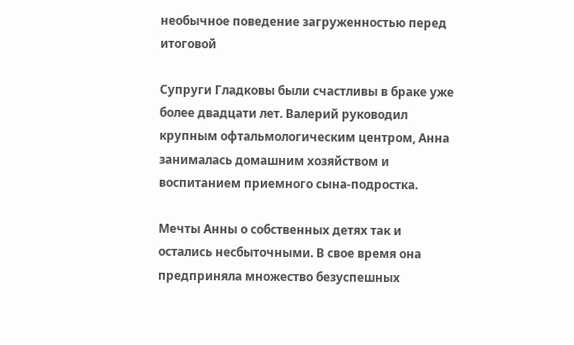необычное поведение загруженностью перед итоговой

Супруги Гладковы были счастливы в браке уже более двадцати лет. Валерий руководил крупным офтальмологическим центром, Анна занималась домашним хозяйством и воспитанием приемного сына-подростка.

Мечты Анны о собственных детях так и остались несбыточными. В свое время она предприняла множество безуспешных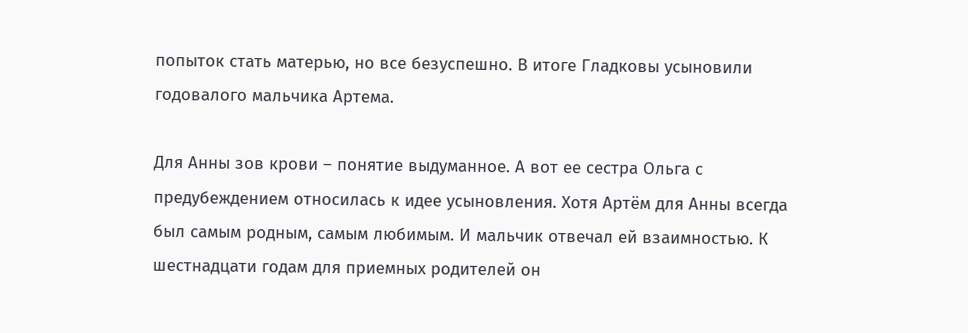попыток стать матерью, но все безуспешно. В итоге Гладковы усыновили годовалого мальчика Артема.

Для Анны зов крови – понятие выдуманное. А вот ее сестра Ольга с предубеждением относилась к идее усыновления. Хотя Артём для Анны всегда был самым родным, самым любимым. И мальчик отвечал ей взаимностью. К шестнадцати годам для приемных родителей он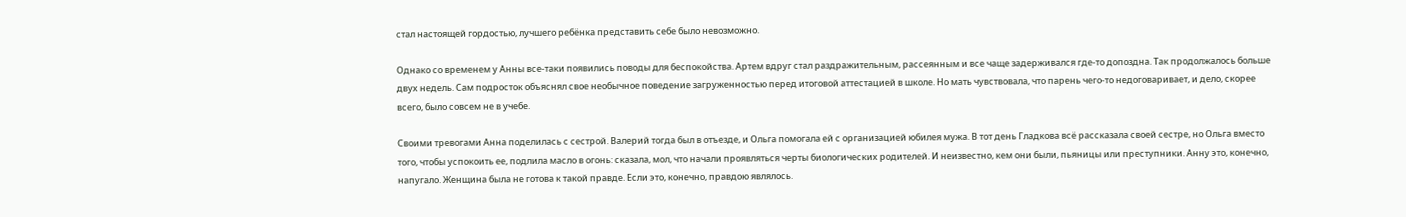стал настоящей гордостью, лучшего ребёнка представить себе было невозможно.

Однако со временем у Анны все-таки появились поводы для беспокойства. Артем вдруг стал раздражительным, рассеянным и все чаще задерживался где-то допоздна. Так продолжалось больше двух недель. Сам подросток объяснял свое необычное поведение загруженностью перед итоговой аттестацией в школе. Но мать чувствовала, что парень чего-то недоговаривает, и дело, скорее всего, было совсем не в учебе.

Своими тревогами Анна поделилась с сестрой. Валерий тогда был в отъезде, и Ольга помогала ей с организацией юбилея мужа. В тот день Гладкова всё рассказала своей сестре, но Ольга вместо того, чтобы успокоить ее, подлила масло в огонь: сказала, мол, что начали проявляться черты биологических родителей. И неизвестно, кем они были, пьяницы или преступники. Анну это, конечно, напугало. Женщина была не готова к такой правде. Если это, конечно, правдою являлось.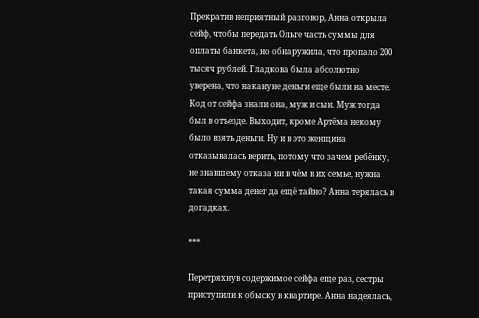Прекратив неприятный разговор, Анна открыла сейф, чтобы передать Ольге часть суммы для оплаты банкета, но обнаружила, что пропало 200 тысяч рублей. Гладкова была абсолютно уверена, что накануне деньги еще были на месте. Код от сейфа знали она, муж и сын. Муж тогда был в отъезде. Выходит, кроме Артёма некому было взять деньги. Ну и в это женщина отказывалась верить, потому что зачем ребёнку, не знавшему отказа ни в чём в их семье, нужна такая сумма денег да ещё тайно? Анна терялась в догадках.

***

Перетряхнув содержимое сейфа еще раз, сестры приступили к обыску в квартире. Анна надеялась,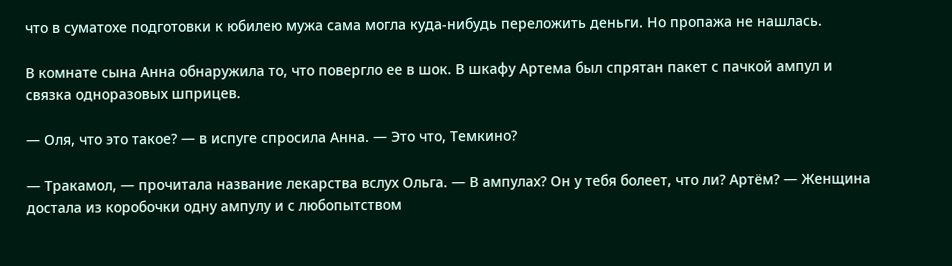что в суматохе подготовки к юбилею мужа сама могла куда-нибудь переложить деньги. Но пропажа не нашлась.

В комнате сына Анна обнаружила то, что повергло ее в шок. В шкафу Артема был спрятан пакет с пачкой ампул и связка одноразовых шприцев.

— Оля, что это такое? — в испуге спросила Анна. — Это что, Темкино?

— Тракамол, — прочитала название лекарства вслух Ольга. — В ампулах? Он у тебя болеет, что ли? Артём? — Женщина достала из коробочки одну ампулу и с любопытством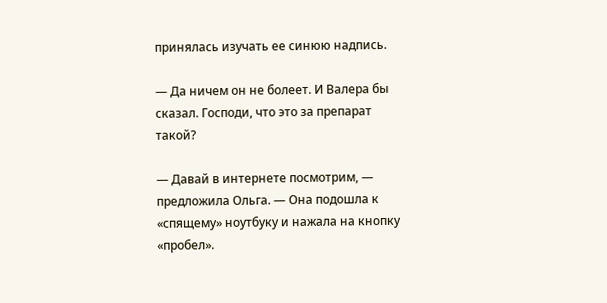принялась изучать ее синюю надпись.

— Да ничем он не болеет. И Валера бы сказал. Господи, что это за препарат такой?

— Давай в интернете посмотрим, — предложила Ольга. — Она подошла к «спящему» ноутбуку и нажала на кнопку «пробел».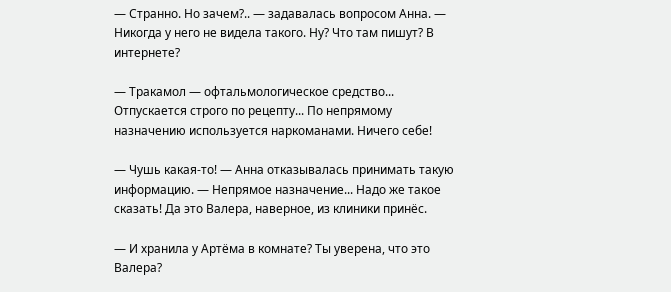— Странно. Но зачем?.. — задавалась вопросом Анна. — Никогда у него не видела такого. Ну? Что там пишут? В интернете?

— Тракамол — офтальмологическое средство... Отпускается строго по рецепту... По непрямому назначению используется наркоманами. Ничего себе!

— Чушь какая-то! — Анна отказывалась принимать такую информацию. — Непрямое назначение... Надо же такое сказать! Да это Валера, наверное, из клиники принёс.

— И хранила у Артёма в комнате? Ты уверена, что это Валера?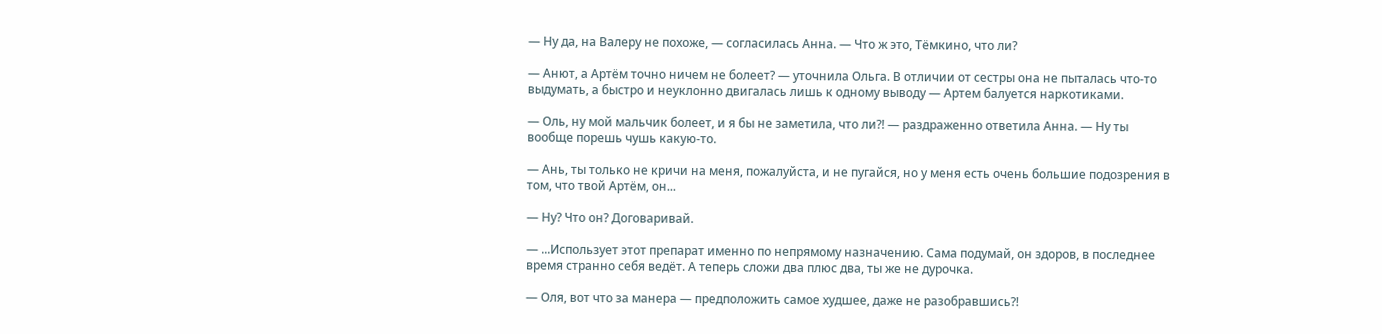— Ну да, на Валеру не похоже, — согласилась Анна. — Что ж это, Тёмкино, что ли?

— Анют, а Артём точно ничем не болеет? — уточнила Ольга. В отличии от сестры она не пыталась что-то выдумать, а быстро и неуклонно двигалась лишь к одному выводу — Артем балуется наркотиками.

— Оль, ну мой мальчик болеет, и я бы не заметила, что ли?! — раздраженно ответила Анна. — Ну ты вообще порешь чушь какую-то.

— Ань, ты только не кричи на меня, пожалуйста, и не пугайся, но у меня есть очень большие подозрения в том, что твой Артём, он...

— Ну? Что он? Договаривай.

— ...Использует этот препарат именно по непрямому назначению. Сама подумай, он здоров, в последнее время странно себя ведёт. А теперь сложи два плюс два, ты же не дурочка.

— Оля, вот что за манера — предположить самое худшее, даже не разобравшись?!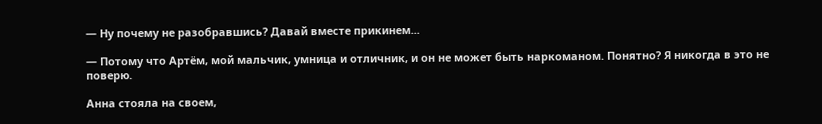— Ну почему не разобравшись? Давай вместе прикинем...

— Потому что Артём, мой мальчик, умница и отличник, и он не может быть наркоманом. Понятно? Я никогда в это не поверю.

Анна стояла на своем,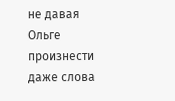не давая Ольге произнести даже слова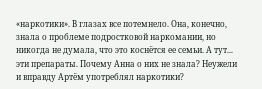«наркотики». В глазах все потемнело. Она, конечно, знала о проблеме подростковой наркомании, но никогда не думала, что это коснётся ее семьи. А тут... эти препараты. Почему Анна о них не знала? Неужели и вправду Артём употреблял наркотики?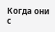Когда они с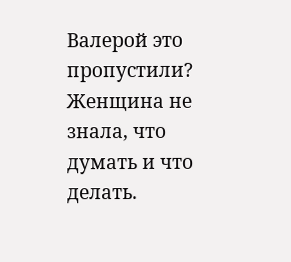Валерой это пропустили? Женщина не знала, что думать и что делать.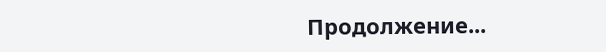Продолжение...